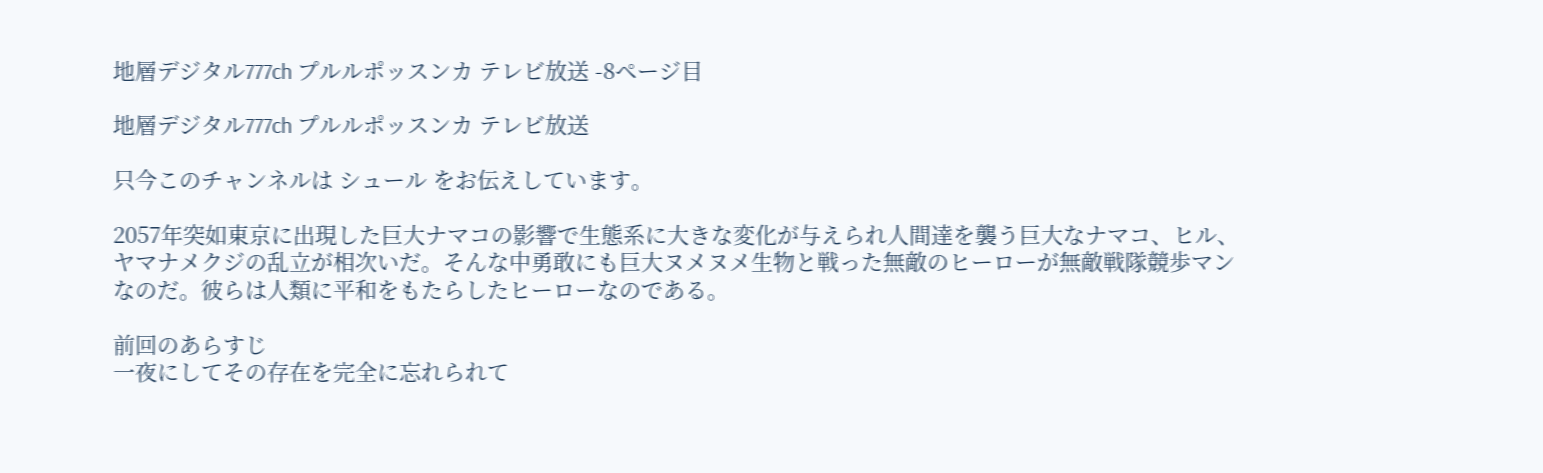地層デジタル777ch プルルポッスンカ テレビ放送 -8ページ目

地層デジタル777ch プルルポッスンカ テレビ放送

只今このチャンネルは シュール をお伝えしています。

2057年突如東京に出現した巨大ナマコの影響で生態系に大きな変化が与えられ人間達を襲う巨大なナマコ、ヒル、ヤマナメクジの乱立が相次いだ。そんな中勇敢にも巨大ヌメヌメ生物と戦った無敵のヒーローが無敵戦隊競歩マンなのだ。彼らは人類に平和をもたらしたヒーローなのである。

前回のあらすじ
一夜にしてその存在を完全に忘れられて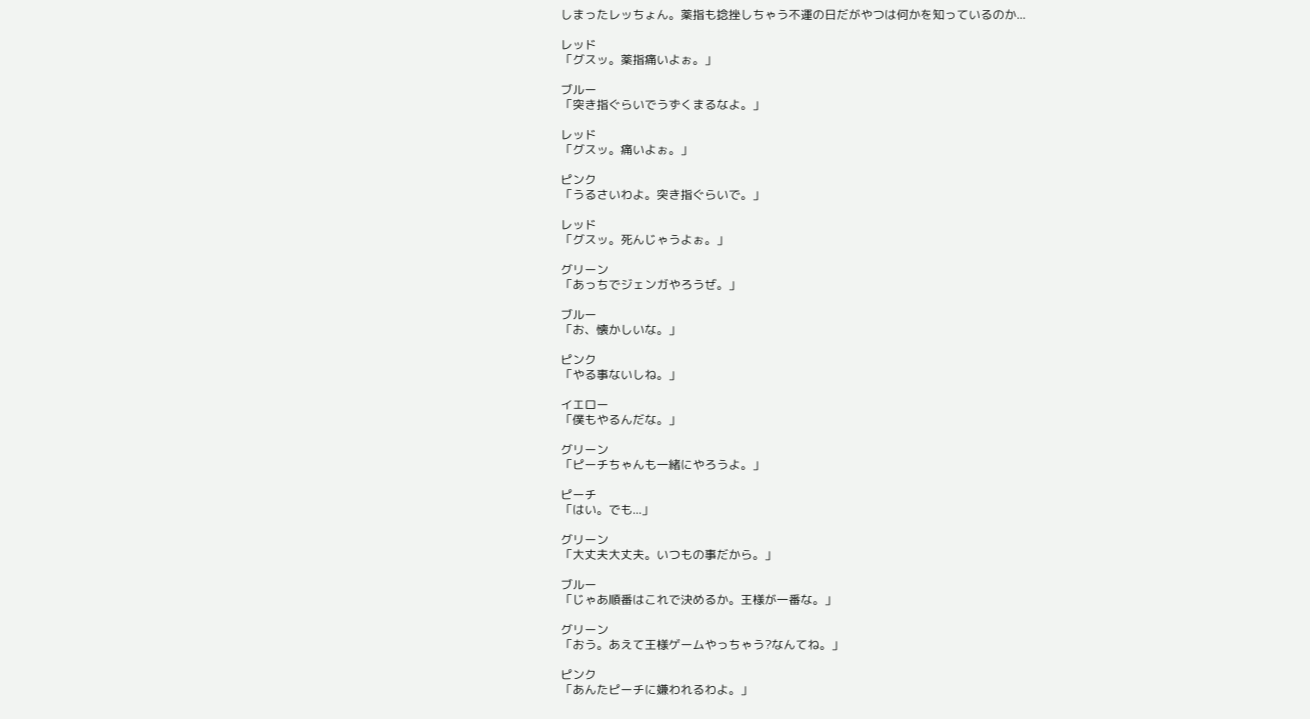しまったレッちょん。薬指も捻挫しちゃう不運の日だがやつは何かを知っているのか...

レッド
「グスッ。薬指痛いよぉ。」

ブルー
「突き指ぐらいでうずくまるなよ。」

レッド
「グスッ。痛いよぉ。」

ピンク
「うるさいわよ。突き指ぐらいで。」

レッド
「グスッ。死んじゃうよぉ。」

グリーン
「あっちでジェンガやろうぜ。」

ブルー
「お、懐かしいな。」

ピンク
「やる事ないしね。」

イエロー
「僕もやるんだな。」

グリーン
「ピーチちゃんも一緒にやろうよ。」

ピーチ
「はい。でも...」

グリーン
「大丈夫大丈夫。いつもの事だから。」

ブルー
「じゃあ順番はこれで決めるか。王様が一番な。」

グリーン
「おう。あえて王様ゲームやっちゃう?なんてね。」

ピンク
「あんたピーチに嫌われるわよ。」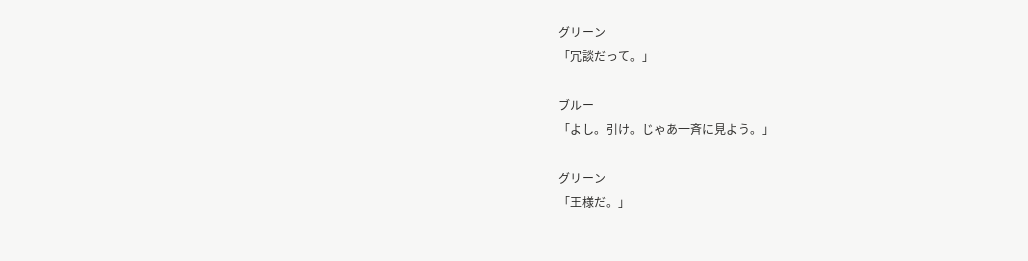グリーン
「冗談だって。」

ブルー
「よし。引け。じゃあ一斉に見よう。」

グリーン
「王様だ。」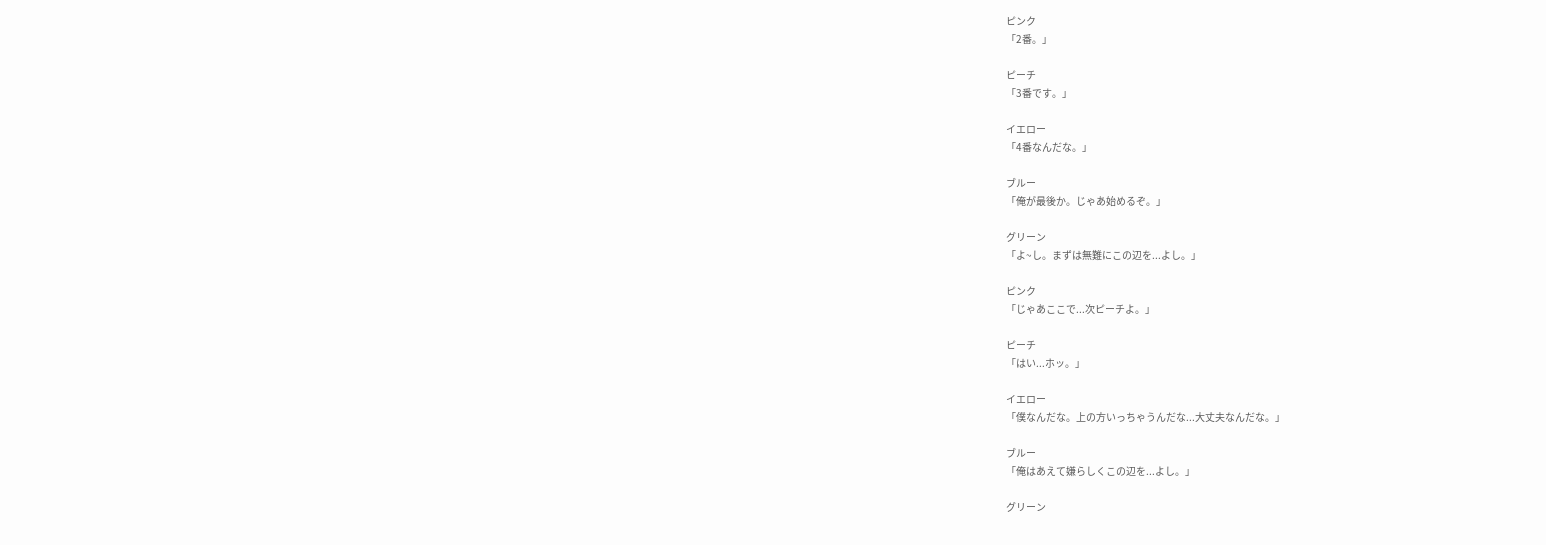ピンク
「2番。」

ピーチ
「3番です。」

イエロー
「4番なんだな。」

ブルー
「俺が最後か。じゃあ始めるぞ。」

グリーン
「よ~し。まずは無難にこの辺を...よし。」

ピンク
「じゃあここで...次ピーチよ。」

ピーチ
「はい...ホッ。」

イエロー
「僕なんだな。上の方いっちゃうんだな...大丈夫なんだな。」

ブルー
「俺はあえて嫌らしくこの辺を...よし。」

グリーン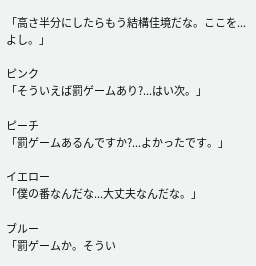「高さ半分にしたらもう結構佳境だな。ここを...よし。」

ピンク
「そういえば罰ゲームあり?...はい次。」

ピーチ
「罰ゲームあるんですか?...よかったです。」

イエロー
「僕の番なんだな...大丈夫なんだな。」

ブルー
「罰ゲームか。そうい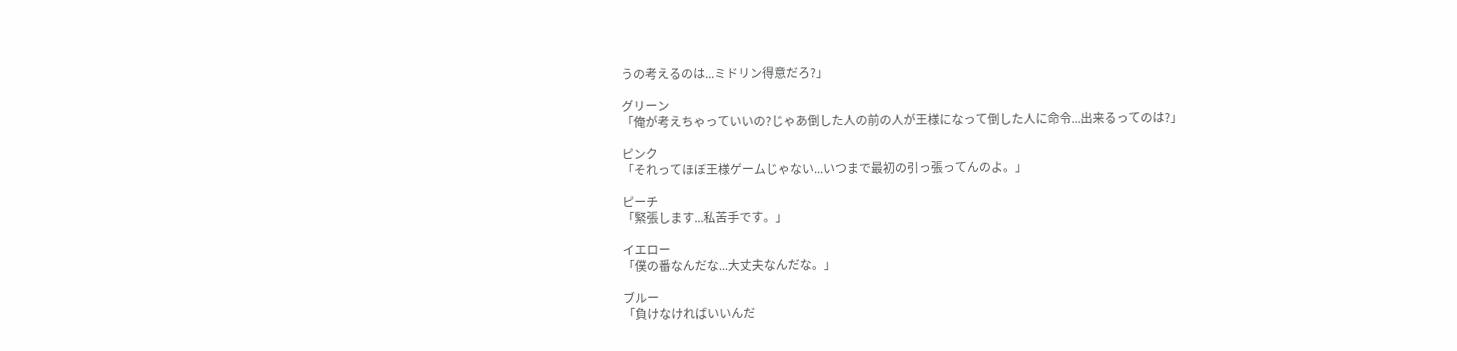うの考えるのは...ミドリン得意だろ?」

グリーン
「俺が考えちゃっていいの?じゃあ倒した人の前の人が王様になって倒した人に命令...出来るってのは?」

ピンク
「それってほぼ王様ゲームじゃない...いつまで最初の引っ張ってんのよ。」

ピーチ
「緊張します...私苦手です。」

イエロー
「僕の番なんだな...大丈夫なんだな。」

ブルー
「負けなければいいんだ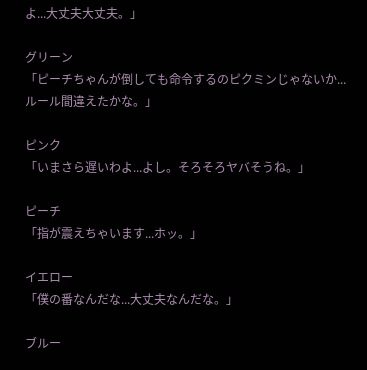よ...大丈夫大丈夫。」

グリーン
「ピーチちゃんが倒しても命令するのピクミンじゃないか...ルール間違えたかな。」

ピンク
「いまさら遅いわよ...よし。そろそろヤバそうね。」

ピーチ
「指が震えちゃいます...ホッ。」

イエロー
「僕の番なんだな...大丈夫なんだな。」

ブルー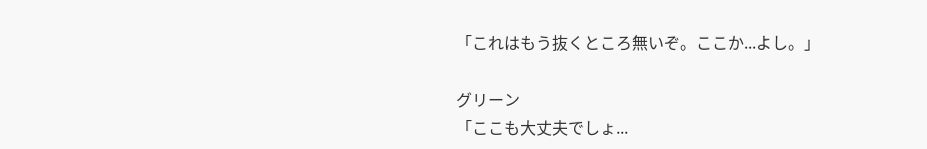「これはもう抜くところ無いぞ。ここか...よし。」

グリーン
「ここも大丈夫でしょ...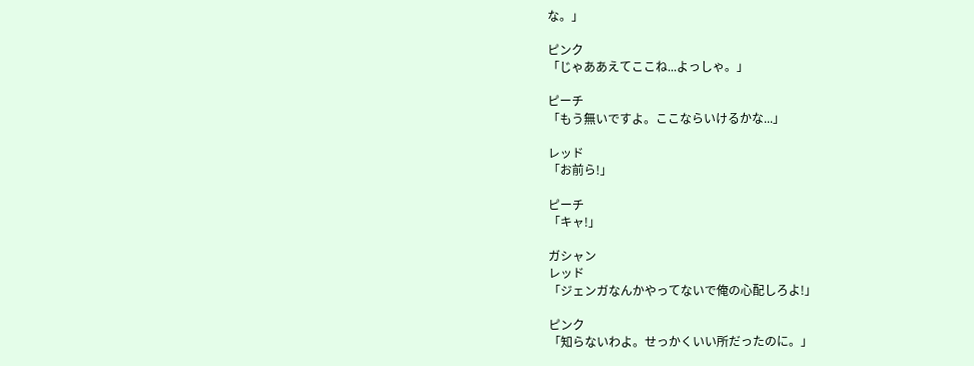な。」

ピンク
「じゃああえてここね...よっしゃ。」

ピーチ
「もう無いですよ。ここならいけるかな...」

レッド
「お前ら!」

ピーチ
「キャ!」

ガシャン
レッド
「ジェンガなんかやってないで俺の心配しろよ!」

ピンク
「知らないわよ。せっかくいい所だったのに。」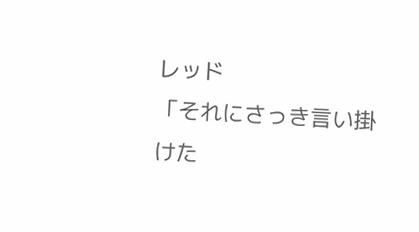レッド
「それにさっき言い掛けた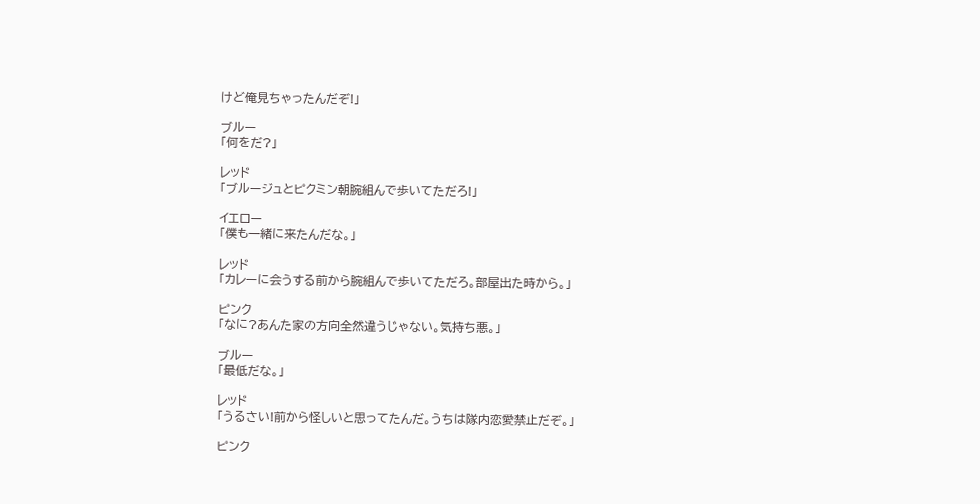けど俺見ちゃったんだぞ!」

ブルー
「何をだ?」

レッド
「ブルージュとピクミン朝腕組んで歩いてただろ!」

イエロー
「僕も一緒に来たんだな。」

レッド
「カレーに会うする前から腕組んで歩いてただろ。部屋出た時から。」

ピンク
「なに?あんた家の方向全然違うじゃない。気持ち悪。」

ブルー
「最低だな。」

レッド
「うるさい!前から怪しいと思ってたんだ。うちは隊内恋愛禁止だぞ。」

ピンク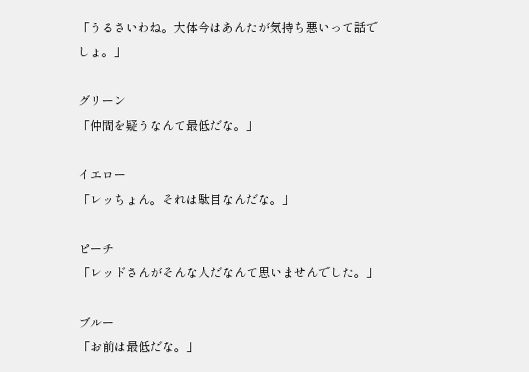「うるさいわね。大体今はあんたが気持ち悪いって話でしょ。」

グリーン
「仲間を疑うなんて最低だな。」

イエロー
「レッちょん。それは駄目なんだな。」

ピーチ
「レッドさんがそんな人だなんて思いませんでした。」

ブルー
「お前は最低だな。」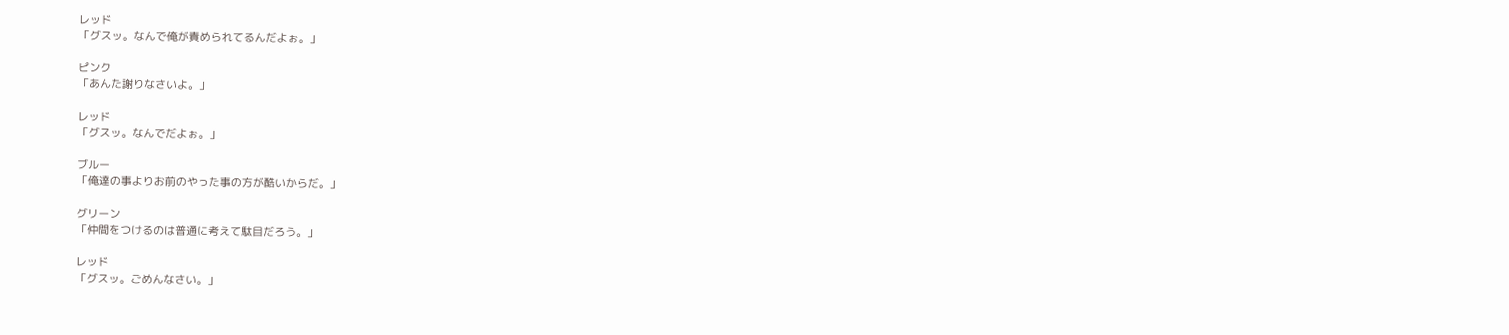レッド
「グスッ。なんで俺が責められてるんだよぉ。」

ピンク
「あんた謝りなさいよ。」

レッド
「グスッ。なんでだよぉ。」

ブルー
「俺達の事よりお前のやった事の方が酷いからだ。」

グリーン
「仲間をつけるのは普通に考えて駄目だろう。」

レッド
「グスッ。ごめんなさい。」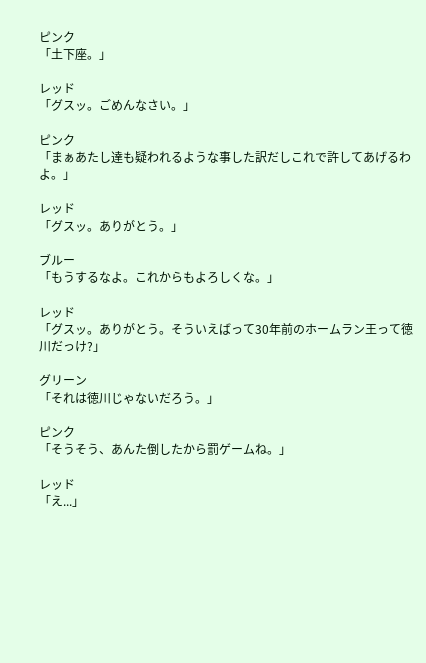ピンク
「土下座。」

レッド
「グスッ。ごめんなさい。」

ピンク
「まぁあたし達も疑われるような事した訳だしこれで許してあげるわよ。」

レッド
「グスッ。ありがとう。」

ブルー
「もうするなよ。これからもよろしくな。」

レッド
「グスッ。ありがとう。そういえばって30年前のホームラン王って徳川だっけ?」

グリーン
「それは徳川じゃないだろう。」

ピンク
「そうそう、あんた倒したから罰ゲームね。」

レッド
「え...」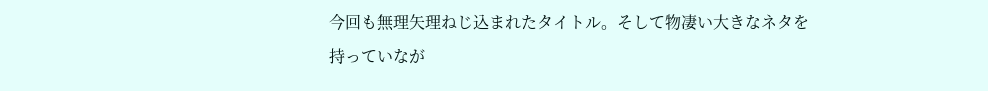今回も無理矢理ねじ込まれたタイトル。そして物凄い大きなネタを持っていなが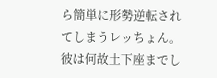ら簡単に形勢逆転されてしまうレッちょん。彼は何故土下座までし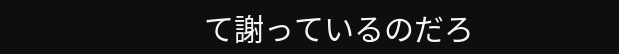て謝っているのだろ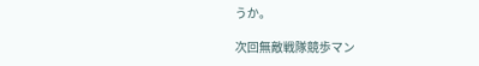うか。

次回無敵戦隊競歩マン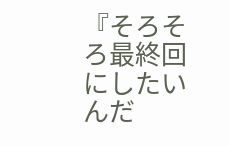『そろそろ最終回にしたいんだ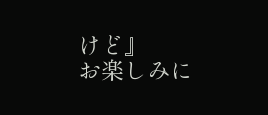けど』
お楽しみに